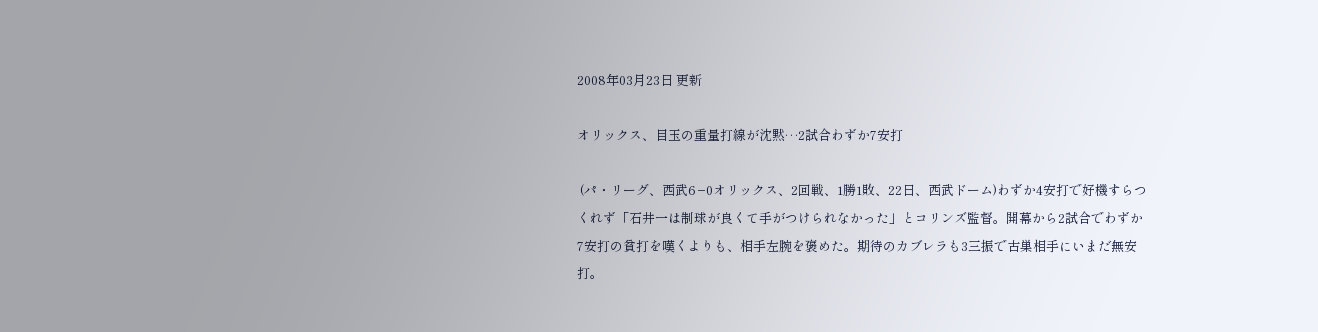2008年03月23日 更新

オリックス、目玉の重量打線が沈黙…2試合わずか7安打

 (パ・リーグ、西武6−0オリックス、2回戦、1勝1敗、22日、西武ドーム)わずか4安打で好機すらつくれず「石井一は制球が良くて手がつけられなかった」とコリンズ監督。開幕から2試合でわずか7安打の貧打を嘆くよりも、相手左腕を褒めた。期待のカブレラも3三振で古巣相手にいまだ無安打。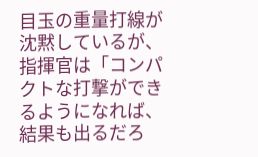目玉の重量打線が沈黙しているが、指揮官は「コンパクトな打撃ができるようになれば、結果も出るだろ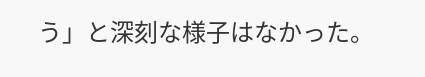う」と深刻な様子はなかった。